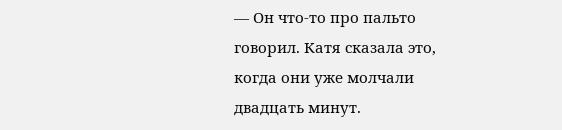— Он что-то про пальто говорил. Катя сказала это, когда они уже молчали двадцать минут.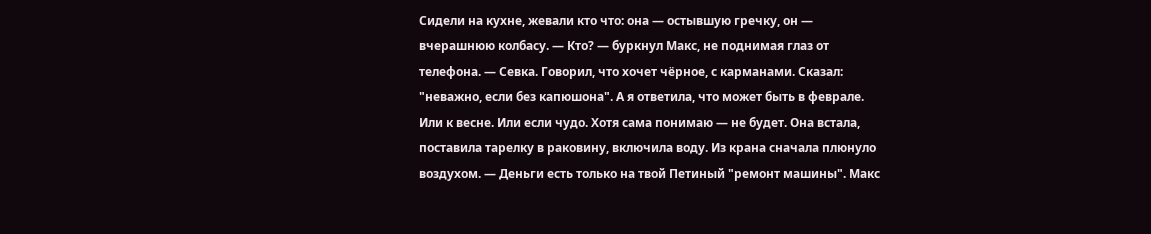Сидели на кухне, жевали кто что: она — остывшую гречку, он — вчерашнюю колбасу. — Кто? — буркнул Макс, не поднимая глаз от телефона. — Севка. Говорил, что хочет чёрное, с карманами. Сказал: "неважно, если без капюшона". А я ответила, что может быть в феврале. Или к весне. Или если чудо. Хотя сама понимаю — не будет. Она встала, поставила тарелку в раковину, включила воду. Из крана сначала плюнуло воздухом. — Деньги есть только на твой Петиный "ремонт машины". Макс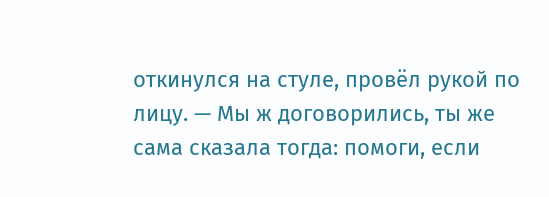откинулся на стуле, провёл рукой по лицу. — Мы ж договорились, ты же сама сказала тогда: помоги, если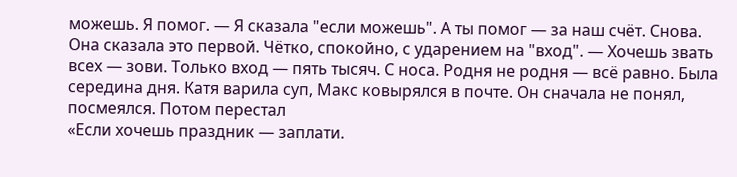можешь. Я помог. — Я сказала "если можешь". А ты помог — за наш счёт. Снова. Она сказала это первой. Чётко, спокойно, с ударением на "вход". — Хочешь звать всех — зови. Только вход — пять тысяч. С носа. Родня не родня — всё равно. Была середина дня. Катя варила суп, Макс ковырялся в почте. Он сначала не понял, посмеялся. Потом перестал
«Если хочешь праздник — заплати.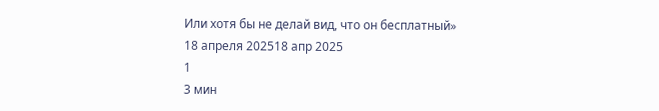Или хотя бы не делай вид, что он бесплатный»
18 апреля 202518 апр 2025
1
3 мин